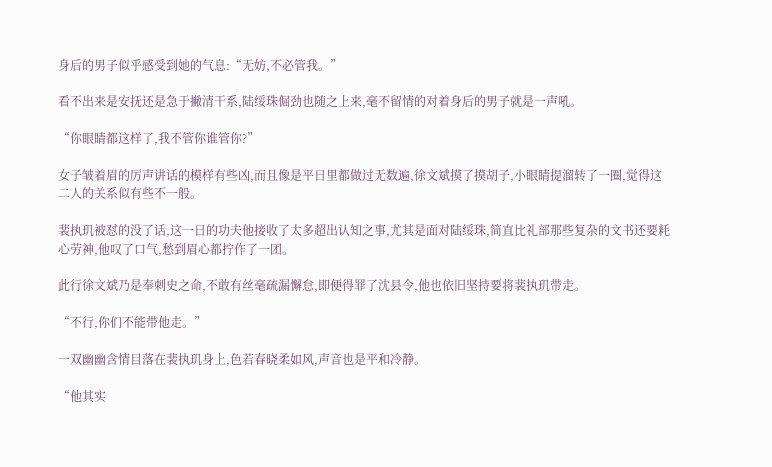身后的男子似乎感受到她的气息:“无妨,不必管我。”

看不出来是安抚还是急于撇清干系,陆绥珠倔劲也随之上来,毫不留情的对着身后的男子就是一声吼。

“你眼睛都这样了,我不管你谁管你?”

女子皱着眉的厉声讲话的模样有些凶,而且像是平日里都做过无数遍,徐文斌摸了摸胡子,小眼睛提溜转了一圈,觉得这二人的关系似有些不一般。

裴执玑被怼的没了话,这一日的功夫他接收了太多超出认知之事,尤其是面对陆绥珠,简直比礼部那些复杂的文书还要耗心劳神,他叹了口气,愁到眉心都拧作了一团。

此行徐文斌乃是奉刺史之命,不敢有丝毫疏漏懈怠,即便得罪了沈县令,他也依旧坚持要将裴执玑带走。

“不行,你们不能带他走。”

一双幽幽含情目落在裴执玑身上,色若春晓柔如风,声音也是平和冷静。

“他其实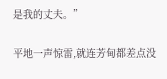是我的丈夫。”

平地一声惊雷,就连芳甸都差点没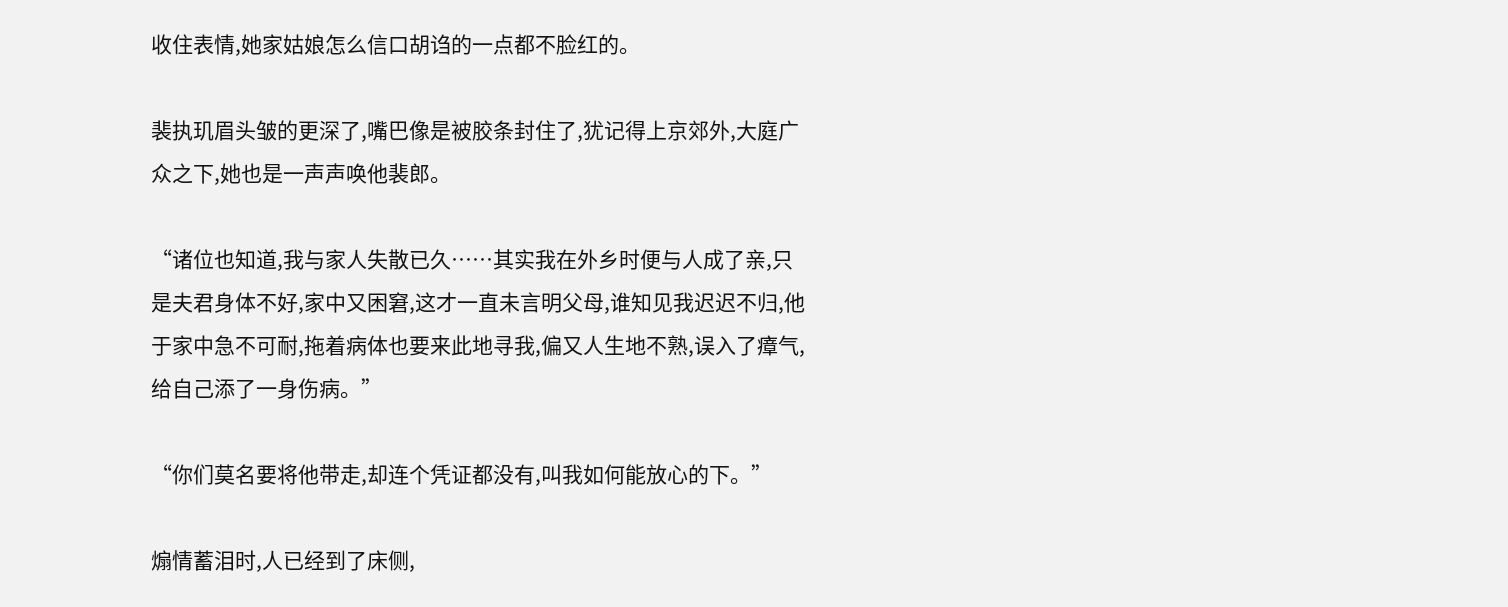收住表情,她家姑娘怎么信口胡诌的一点都不脸红的。

裴执玑眉头皱的更深了,嘴巴像是被胶条封住了,犹记得上京郊外,大庭广众之下,她也是一声声唤他裴郎。

“诸位也知道,我与家人失散已久……其实我在外乡时便与人成了亲,只是夫君身体不好,家中又困窘,这才一直未言明父母,谁知见我迟迟不归,他于家中急不可耐,拖着病体也要来此地寻我,偏又人生地不熟,误入了瘴气,给自己添了一身伤病。”

“你们莫名要将他带走,却连个凭证都没有,叫我如何能放心的下。”

煽情蓄泪时,人已经到了床侧,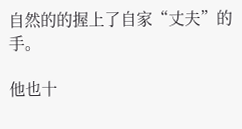自然的的握上了自家“丈夫”的手。

他也十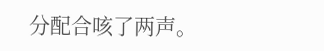分配合咳了两声。